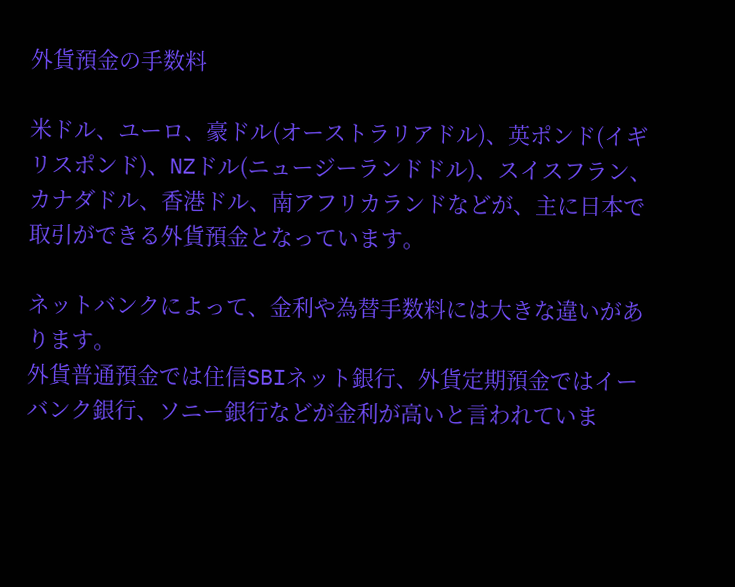外貨預金の手数料

米ドル、ユーロ、豪ドル(オーストラリアドル)、英ポンド(イギリスポンド)、NZドル(ニュージーランドドル)、スイスフラン、カナダドル、香港ドル、南アフリカランドなどが、主に日本で取引ができる外貨預金となっています。

ネットバンクによって、金利や為替手数料には大きな違いがあります。
外貨普通預金では住信SBIネット銀行、外貨定期預金ではイーバンク銀行、ソニー銀行などが金利が高いと言われていま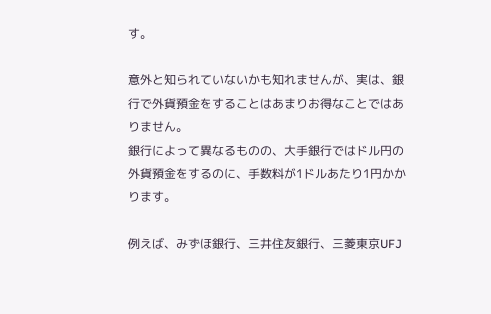す。

意外と知られていないかも知れませんが、実は、銀行で外貨預金をすることはあまりお得なことではありません。
銀行によって異なるものの、大手銀行ではドル円の外貨預金をするのに、手数料が1ドルあたり1円かかります。

例えば、みずほ銀行、三井住友銀行、三菱東京UFJ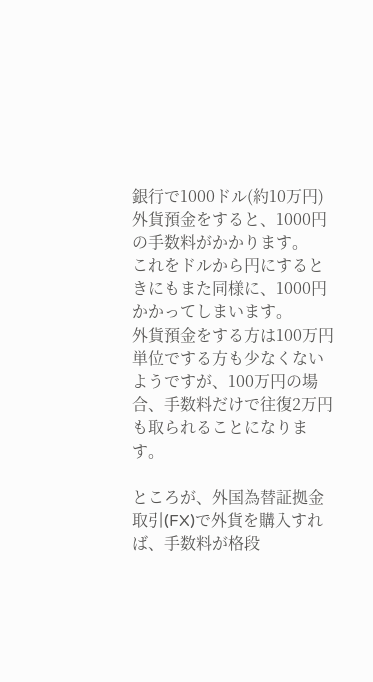銀行で1000ドル(約10万円)外貨預金をすると、1000円の手数料がかかります。
これをドルから円にするときにもまた同様に、1000円かかってしまいます。
外貨預金をする方は100万円単位でする方も少なくないようですが、100万円の場合、手数料だけで往復2万円も取られることになります。

ところが、外国為替証拠金取引(FX)で外貨を購入すれば、手数料が格段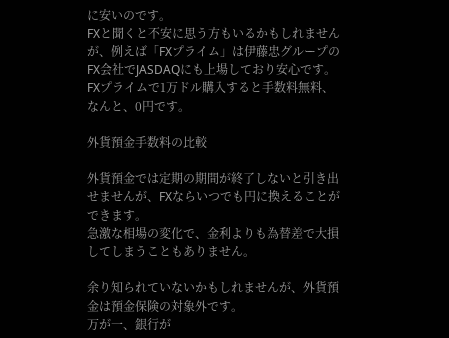に安いのです。
FXと聞くと不安に思う方もいるかもしれませんが、例えば「FXプライム」は伊藤忠グループのFX会社でJASDAQにも上場しており安心です。
FXプライムで1万ドル購入すると手数料無料、なんと、0円です。

外貨預金手数料の比較

外貨預金では定期の期間が終了しないと引き出せませんが、FXならいつでも円に換えることができます。
急激な相場の変化で、金利よりも為替差で大損してしまうこともありません。

余り知られていないかもしれませんが、外貨預金は預金保険の対象外です。
万が一、銀行が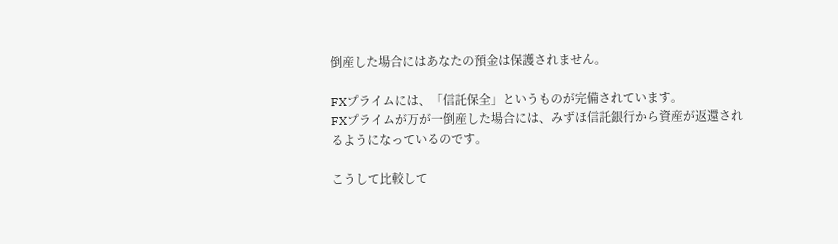倒産した場合にはあなたの預金は保護されません。

FXプライムには、「信託保全」というものが完備されています。
FXプライムが万が一倒産した場合には、みずほ信託銀行から資産が返還されるようになっているのです。

こうして比較して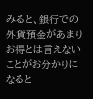みると、銀行での外貨預金があまりお得とは言えないことがお分かりになると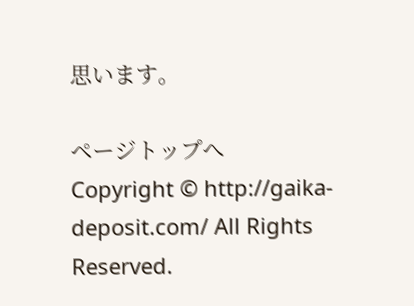思います。

ページトップへ
Copyright © http://gaika-deposit.com/ All Rights Reserved.